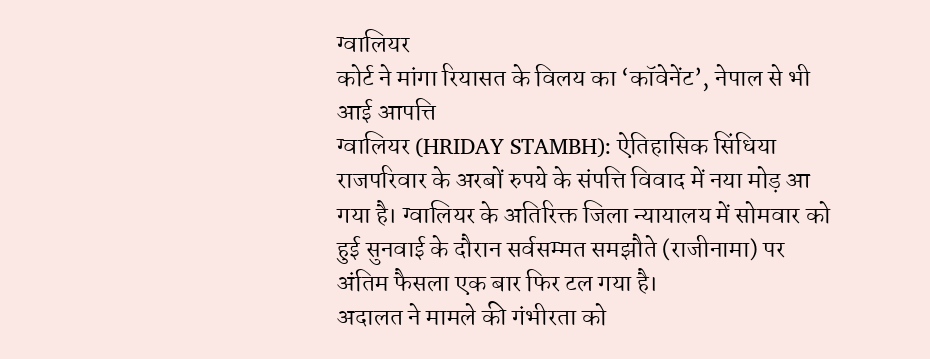ग्वालियर
कोर्ट ने मांगा रियासत के विलय का ‘कॉवेनेंट’, नेपाल से भी आई आपत्ति
ग्वालियर (HRIDAY STAMBH): ऐतिहासिक सिंधिया राजपरिवार के अरबों रुपये के संपत्ति विवाद में नया मोड़ आ गया है। ग्वालियर के अतिरिक्त जिला न्यायालय में सोमवार को हुई सुनवाई के दौरान सर्वसम्मत समझौते (राजीनामा) पर अंतिम फैसला एक बार फिर टल गया है।
अदालत ने मामले की गंभीरता को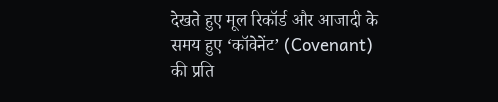देखते हुए मूल रिकॉर्ड और आजादी के समय हुए ‘कॉवेनेंट’ (Covenant) की प्रति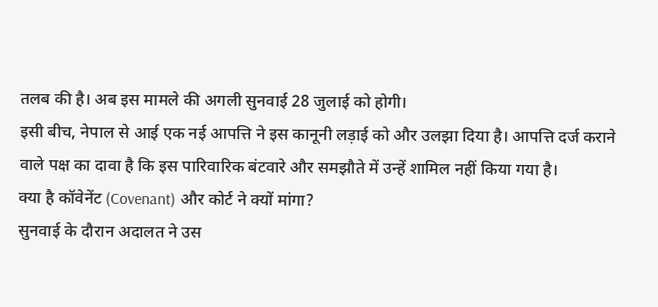तलब की है। अब इस मामले की अगली सुनवाई 28 जुलाई को होगी।
इसी बीच, नेपाल से आई एक नई आपत्ति ने इस कानूनी लड़ाई को और उलझा दिया है। आपत्ति दर्ज कराने वाले पक्ष का दावा है कि इस पारिवारिक बंटवारे और समझौते में उन्हें शामिल नहीं किया गया है।
क्या है कॉवेनेंट (Covenant) और कोर्ट ने क्यों मांगा?
सुनवाई के दौरान अदालत ने उस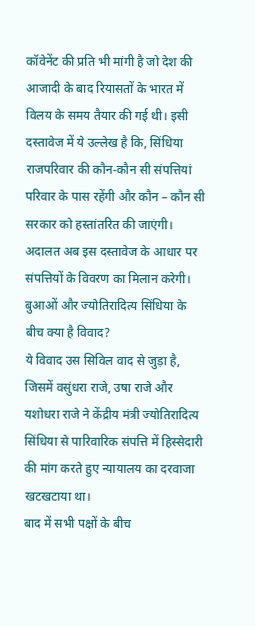कॉवेनेंट की प्रति भी मांगी है जो देश की आजादी के बाद रियासतों के भारत में विलय के समय तैयार की गई थी। इसी दस्तावेज में ये उल्लेख है कि, सिंधिया राजपरिवार की कौन-कौन सी संपत्तियां परिवार के पास रहेंगी और कौन – कौन सी सरकार को हस्तांतरित की जाएंगी। अदालत अब इस दस्तावेज के आधार पर संपत्तियों के विवरण का मिलान करेगी।
बुआओं और ज्योतिरादित्य सिंधिया के बीच क्या है विवाद?
ये विवाद उस सिविल वाद से जुड़ा है, जिसमें वसुंधरा राजे, उषा राजे और यशोधरा राजे ने केंद्रीय मंत्री ज्योतिरादित्य सिंधिया से पारिवारिक संपत्ति में हिस्सेदारी की मांग करते हुए न्यायालय का दरवाजा खटखटाया था।
बाद में सभी पक्षों के बीच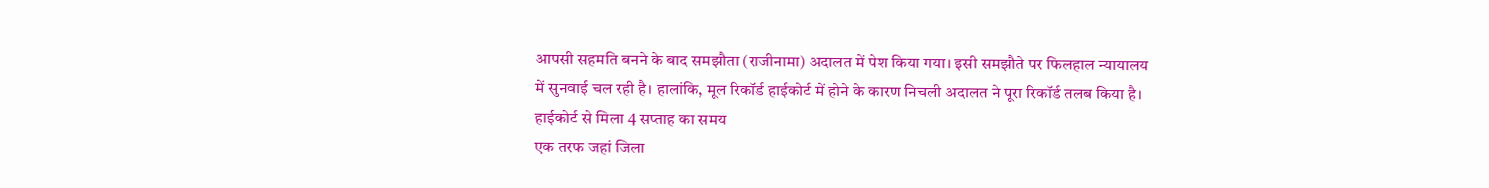आपसी सहमति बनने के बाद समझौता (राजीनामा) अदालत में पेश किया गया। इसी समझौते पर फिलहाल न्यायालय में सुनवाई चल रही है। हालांकि, मूल रिकॉर्ड हाईकोर्ट में होने के कारण निचली अदालत ने पूरा रिकॉर्ड तलब किया है।
हाईकोर्ट से मिला 4 सप्ताह का समय
एक तरफ जहां जिला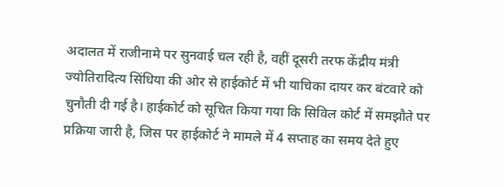अदालत में राजीनामे पर सुनवाई चल रही है, वहीं दूसरी तरफ केंद्रीय मंत्री ज्योतिरादित्य सिंधिया की ओर से हाईकोर्ट में भी याचिका दायर कर बंटवारे को चुनौती दी गई है। हाईकोर्ट को सूचित किया गया कि सिविल कोर्ट में समझौते पर प्रक्रिया जारी है, जिस पर हाईकोर्ट ने मामले में 4 सप्ताह का समय देते हुए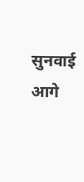सुनवाई आगे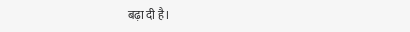बढ़ा दी है।